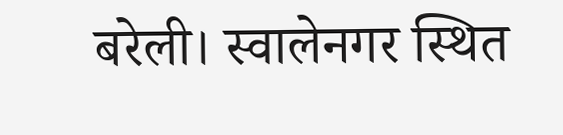बरेली। स्वालेनगर स्थित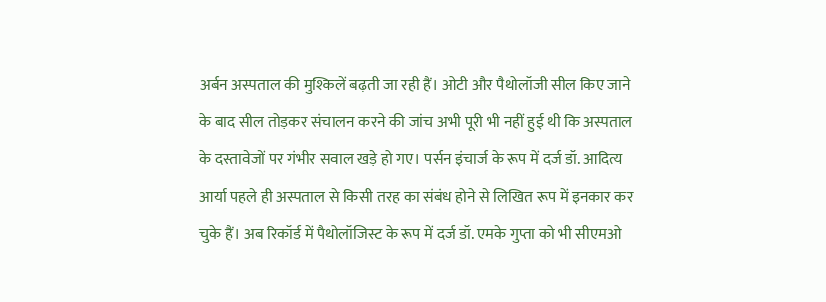अर्बन अस्पताल की मुश्किलें बढ़ती जा रही हैं। ओटी और पैथोलॉजी सील किए जाने के बाद सील तोड़कर संचालन करने की जांच अभी पूरी भी नहीं हुई थी कि अस्पताल के दस्तावेजों पर गंभीर सवाल खड़े हो गए। पर्सन इंचार्ज के रूप में दर्ज डॉ. आदित्य आर्या पहले ही अस्पताल से किसी तरह का संबंध होने से लिखित रूप में इनकार कर चुके हैं। अब रिकॉर्ड में पैथोलॉजिस्ट के रूप में दर्ज डॉ. एमके गुप्ता को भी सीएमओ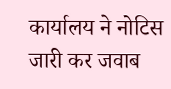कार्यालय ने नोटिस जारी कर जवाब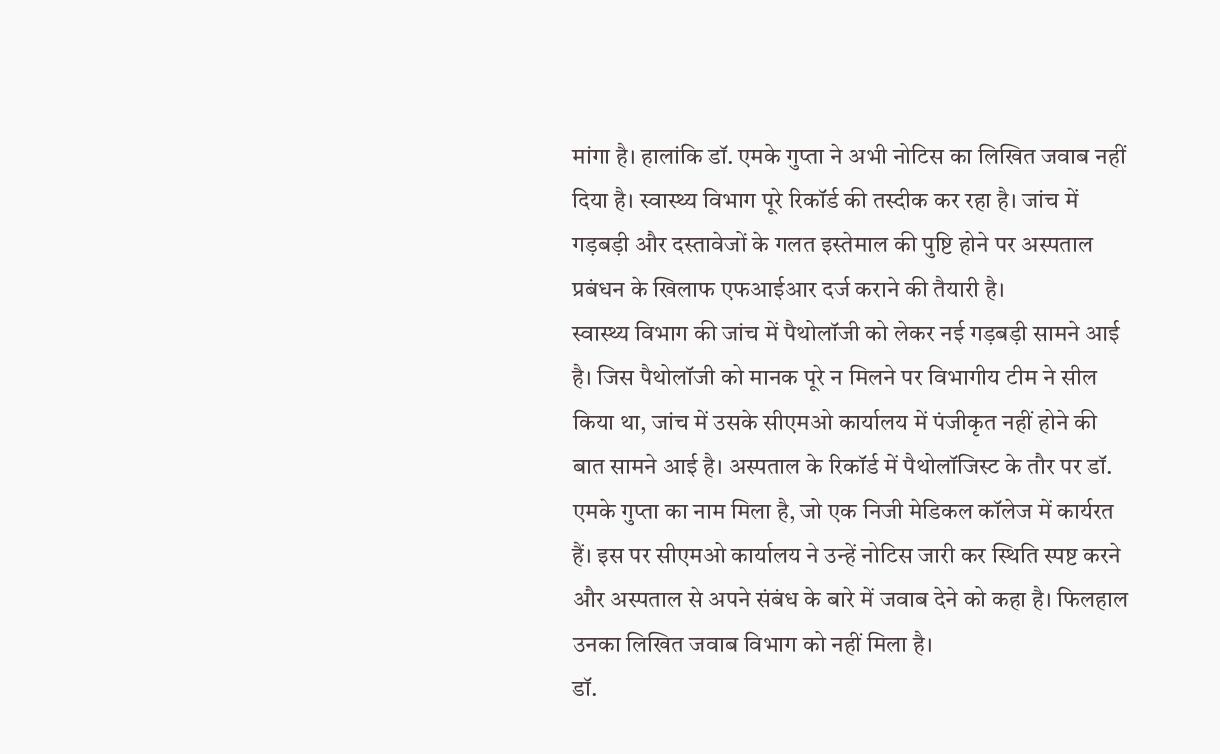मांगा है। हालांकि डॉ. एमके गुप्ता ने अभी नोटिस का लिखित जवाब नहीं दिया है। स्वास्थ्य विभाग पूरे रिकॉर्ड की तस्दीक कर रहा है। जांच में गड़बड़ी और दस्तावेजों के गलत इस्तेमाल की पुष्टि होने पर अस्पताल प्रबंधन के खिलाफ एफआईआर दर्ज कराने की तैयारी है।
स्वास्थ्य विभाग की जांच में पैथोलॉजी को लेकर नई गड़बड़ी सामने आई है। जिस पैथोलॉजी को मानक पूरे न मिलने पर विभागीय टीम ने सील किया था, जांच में उसके सीएमओ कार्यालय में पंजीकृत नहीं होने की बात सामने आई है। अस्पताल के रिकॉर्ड में पैथोलॉजिस्ट के तौर पर डॉ. एमके गुप्ता का नाम मिला है, जो एक निजी मेडिकल कॉलेज में कार्यरत हैं। इस पर सीएमओ कार्यालय ने उन्हें नोटिस जारी कर स्थिति स्पष्ट करने और अस्पताल से अपने संबंध के बारे में जवाब देने को कहा है। फिलहाल उनका लिखित जवाब विभाग को नहीं मिला है।
डॉ.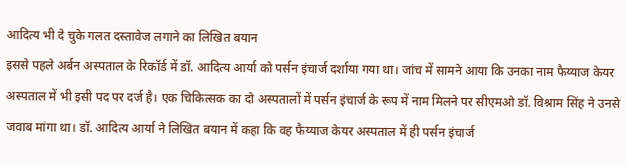आदित्य भी दे चुके गलत दस्तावेज लगाने का लिखित बयान
इससे पहले अर्बन अस्पताल के रिकॉर्ड में डॉ. आदित्य आर्या को पर्सन इंचार्ज दर्शाया गया था। जांच में सामने आया कि उनका नाम फैय्याज केयर अस्पताल में भी इसी पद पर दर्ज है। एक चिकित्सक का दो अस्पतालों में पर्सन इंचार्ज के रूप में नाम मिलने पर सीएमओ डॉ. विश्राम सिंह ने उनसे जवाब मांगा था। डॉ. आदित्य आर्या ने लिखित बयान में कहा कि वह फैय्याज केयर अस्पताल में ही पर्सन इंचार्ज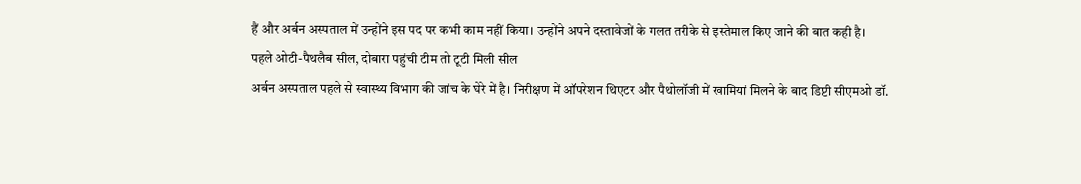हैं और अर्बन अस्पताल में उन्होंने इस पद पर कभी काम नहीं किया। उन्होंने अपने दस्तावेजों के गलत तरीके से इस्तेमाल किए जाने की बात कही है।
पहले ओटी-पैथलैब सील, दोबारा पहुंची टीम तो टूटी मिली सील
अर्बन अस्पताल पहले से स्वास्थ्य विभाग की जांच के घेरे में है। निरीक्षण में ऑपरेशन थिएटर और पैथोलॉजी में खामियां मिलने के बाद डिप्टी सीएमओ डॉ.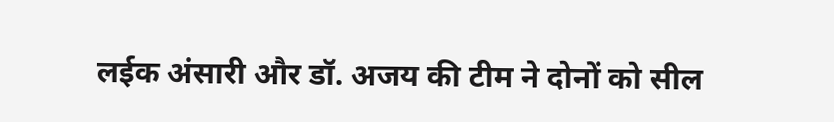लईक अंसारी और डॉ. अजय की टीम ने दोनों को सील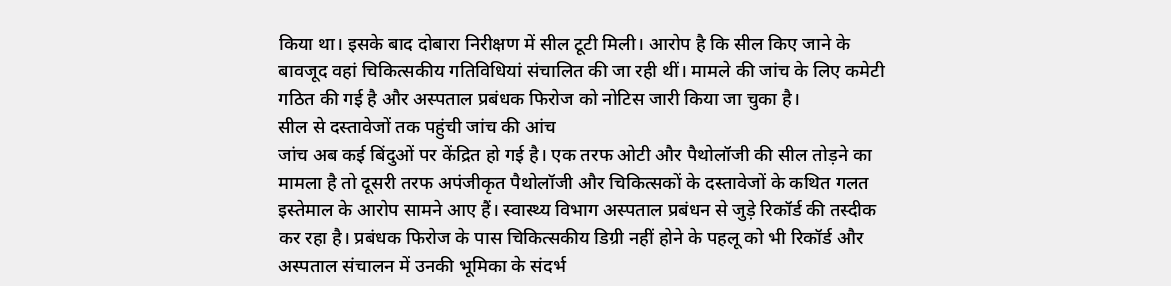किया था। इसके बाद दोबारा निरीक्षण में सील टूटी मिली। आरोप है कि सील किए जाने के बावजूद वहां चिकित्सकीय गतिविधियां संचालित की जा रही थीं। मामले की जांच के लिए कमेटी गठित की गई है और अस्पताल प्रबंधक फिरोज को नोटिस जारी किया जा चुका है।
सील से दस्तावेजों तक पहुंची जांच की आंच
जांच अब कई बिंदुओं पर केंद्रित हो गई है। एक तरफ ओटी और पैथोलॉजी की सील तोड़ने का मामला है तो दूसरी तरफ अपंजीकृत पैथोलॉजी और चिकित्सकों के दस्तावेजों के कथित गलत इस्तेमाल के आरोप सामने आए हैं। स्वास्थ्य विभाग अस्पताल प्रबंधन से जुड़े रिकॉर्ड की तस्दीक कर रहा है। प्रबंधक फिरोज के पास चिकित्सकीय डिग्री नहीं होने के पहलू को भी रिकॉर्ड और अस्पताल संचालन में उनकी भूमिका के संदर्भ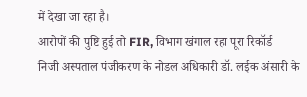में देखा जा रहा है।
आरोपों की पुष्टि हुई तो FIR, विभाग खंगाल रहा पूरा रिकॉर्ड
निजी अस्पताल पंजीकरण के नोडल अधिकारी डॉ. लईक अंसारी के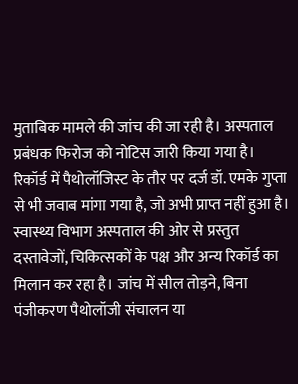मुताबिक मामले की जांच की जा रही है। अस्पताल प्रबंधक फिरोज को नोटिस जारी किया गया है। रिकॉर्ड में पैथोलॉजिस्ट के तौर पर दर्ज डॉ. एमके गुप्ता से भी जवाब मांगा गया है, जो अभी प्राप्त नहीं हुआ है। स्वास्थ्य विभाग अस्पताल की ओर से प्रस्तुत दस्तावेजों, चिकित्सकों के पक्ष और अन्य रिकॉर्ड का मिलान कर रहा है। जांच में सील तोड़ने, बिना पंजीकरण पैथोलॉजी संचालन या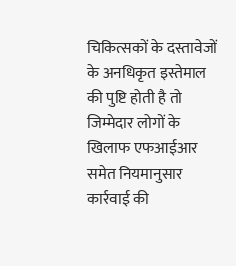चिकित्सकों के दस्तावेजों के अनधिकृत इस्तेमाल की पुष्टि होती है तो जिम्मेदार लोगों के खिलाफ एफआईआर समेत नियमानुसार कार्रवाई की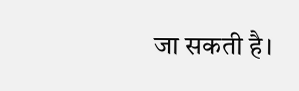जा सकती है।